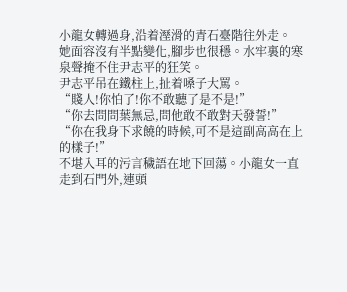小龍女轉過身,沿着溼滑的青石臺階往外走。
她面容沒有半點變化,腳步也很穩。水牢裏的寒泉聲掩不住尹志平的狂笑。
尹志平吊在鐵柱上,扯着嗓子大罵。
“賤人!你怕了!你不敢聽了是不是!”
“你去問問葉無忌,問他敢不敢對天發誓!”
“你在我身下求饒的時候,可不是這副高高在上的樣子!”
不堪入耳的污言穢語在地下回蕩。小龍女一直走到石門外,連頭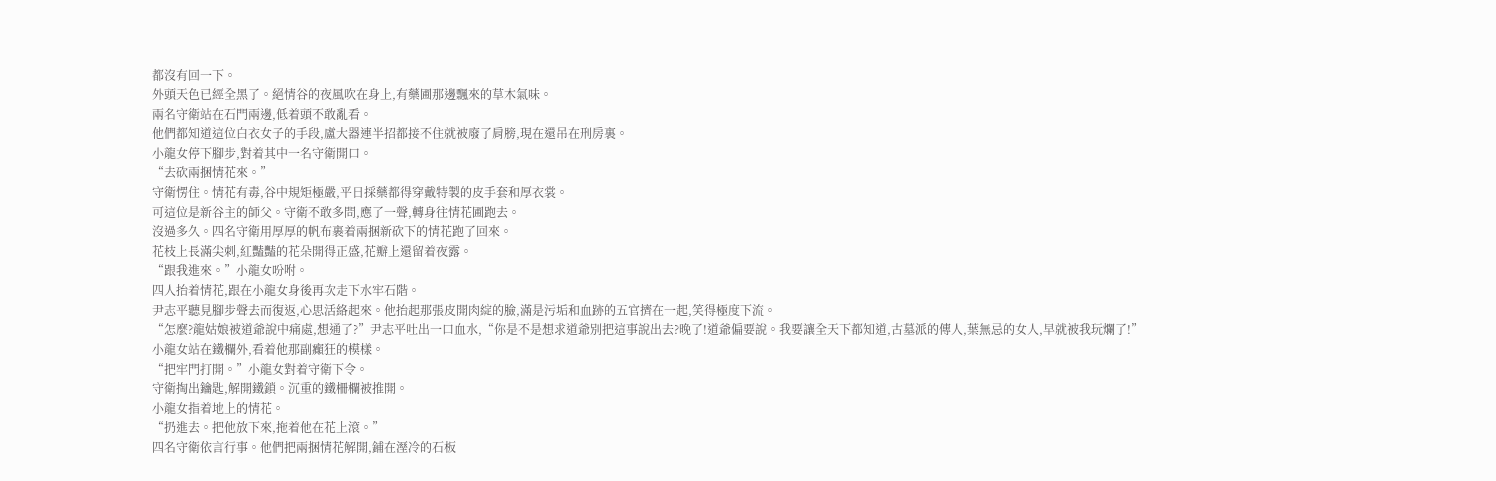都沒有回一下。
外頭天色已經全黑了。絕情谷的夜風吹在身上,有藥圃那邊飄來的草木氣味。
兩名守衛站在石門兩邊,低着頭不敢亂看。
他們都知道這位白衣女子的手段,盧大器連半招都接不住就被廢了肩膀,現在還吊在刑房裏。
小龍女停下腳步,對着其中一名守衛開口。
“去砍兩捆情花來。”
守衛愣住。情花有毒,谷中規矩極嚴,平日採藥都得穿戴特製的皮手套和厚衣裳。
可這位是新谷主的師父。守衛不敢多問,應了一聲,轉身往情花圃跑去。
沒過多久。四名守衛用厚厚的帆布裹着兩捆新砍下的情花跑了回來。
花枝上長滿尖刺,紅豔豔的花朵開得正盛,花瓣上還留着夜露。
“跟我進來。”小龍女吩咐。
四人抬着情花,跟在小龍女身後再次走下水牢石階。
尹志平聽見腳步聲去而復返,心思活絡起來。他抬起那張皮開肉綻的臉,滿是污垢和血跡的五官擠在一起,笑得極度下流。
“怎麼?龍姑娘被道爺說中痛處,想通了?”尹志平吐出一口血水,“你是不是想求道爺別把這事說出去?晚了!道爺偏要說。我要讓全天下都知道,古墓派的傳人,葉無忌的女人,早就被我玩爛了!”
小龍女站在鐵欄外,看着他那副癲狂的模樣。
“把牢門打開。”小龍女對着守衛下令。
守衛掏出鑰匙,解開鐵鎖。沉重的鐵柵欄被推開。
小龍女指着地上的情花。
“扔進去。把他放下來,拖着他在花上滾。”
四名守衛依言行事。他們把兩捆情花解開,鋪在溼冷的石板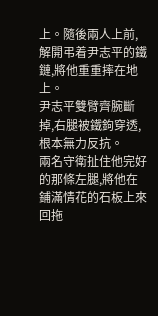上。隨後兩人上前,解開弔着尹志平的鐵鏈,將他重重摔在地上。
尹志平雙臂齊腕斷掉,右腿被鐵鉤穿透,根本無力反抗。
兩名守衛扯住他完好的那條左腿,將他在鋪滿情花的石板上來回拖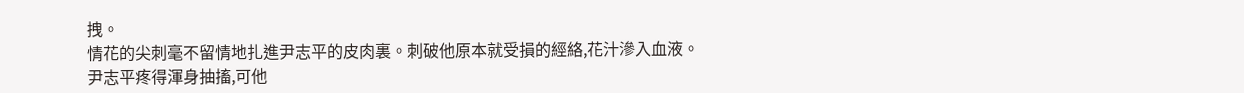拽。
情花的尖刺毫不留情地扎進尹志平的皮肉裏。刺破他原本就受損的經絡,花汁滲入血液。
尹志平疼得渾身抽搐,可他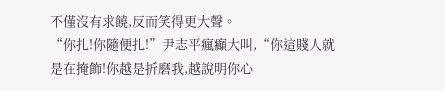不僅沒有求饒,反而笑得更大聲。
“你扎!你隨便扎!”尹志平瘋癲大叫,“你這賤人就是在掩飾!你越是折磨我,越說明你心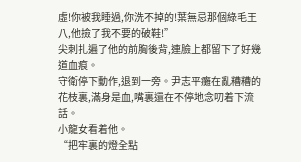虛!你被我睡過,你洗不掉的!葉無忌那個綠毛王八,他撿了我不要的破鞋!”
尖刺扎遍了他的前胸後背,連臉上都留下了好幾道血痕。
守衛停下動作,退到一旁。尹志平癱在亂糟糟的花枝裏,滿身是血,嘴裏還在不停地念叨着下流話。
小龍女看着他。
“把牢裏的燈全點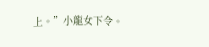上。”小龍女下令。